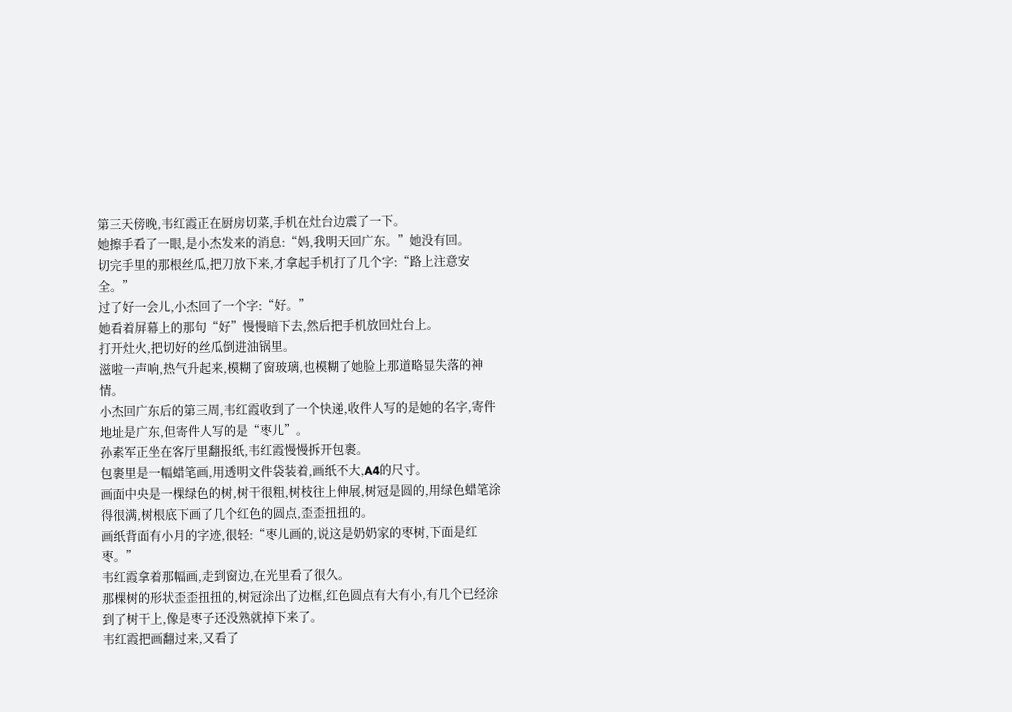第三天傍晚,韦红霞正在厨房切菜,手机在灶台边震了一下。
她擦手看了一眼,是小杰发来的消息:“妈,我明天回广东。”她没有回。
切完手里的那根丝瓜,把刀放下来,才拿起手机打了几个字:“路上注意安全。”
过了好一会儿,小杰回了一个字:“好。”
她看着屏幕上的那句“好”慢慢暗下去,然后把手机放回灶台上。
打开灶火,把切好的丝瓜倒进油锅里。
滋啦一声响,热气升起来,模糊了窗玻璃,也模糊了她脸上那道略显失落的神情。
小杰回广东后的第三周,韦红霞收到了一个快递,收件人写的是她的名字,寄件地址是广东,但寄件人写的是“枣儿”。
孙素军正坐在客厅里翻报纸,韦红霞慢慢拆开包裹。
包裹里是一幅蜡笔画,用透明文件袋装着,画纸不大,A4的尺寸。
画面中央是一棵绿色的树,树干很粗,树枝往上伸展,树冠是圆的,用绿色蜡笔涂得很满,树根底下画了几个红色的圆点,歪歪扭扭的。
画纸背面有小月的字迹,很轻:“枣儿画的,说这是奶奶家的枣树,下面是红枣。”
韦红霞拿着那幅画,走到窗边,在光里看了很久。
那棵树的形状歪歪扭扭的,树冠涂出了边框,红色圆点有大有小,有几个已经涂到了树干上,像是枣子还没熟就掉下来了。
韦红霞把画翻过来,又看了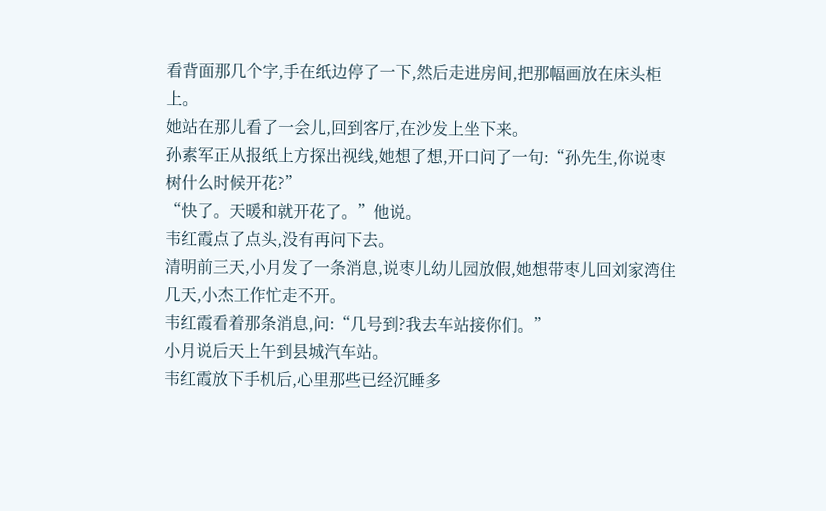看背面那几个字,手在纸边停了一下,然后走进房间,把那幅画放在床头柜上。
她站在那儿看了一会儿,回到客厅,在沙发上坐下来。
孙素军正从报纸上方探出视线,她想了想,开口问了一句:“孙先生,你说枣树什么时候开花?”
“快了。天暖和就开花了。”他说。
韦红霞点了点头,没有再问下去。
清明前三天,小月发了一条消息,说枣儿幼儿园放假,她想带枣儿回刘家湾住几天,小杰工作忙走不开。
韦红霞看着那条消息,问:“几号到?我去车站接你们。”
小月说后天上午到县城汽车站。
韦红霞放下手机后,心里那些已经沉睡多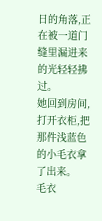日的角落,正在被一道门缝里漏进来的光轻轻拂过。
她回到房间,打开衣柜,把那件浅蓝色的小毛衣拿了出来。
毛衣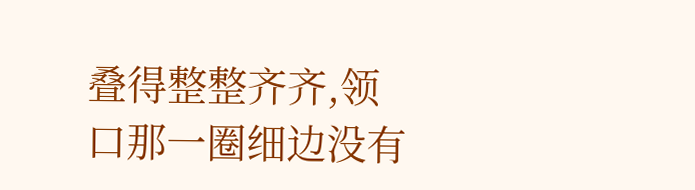叠得整整齐齐,领口那一圈细边没有